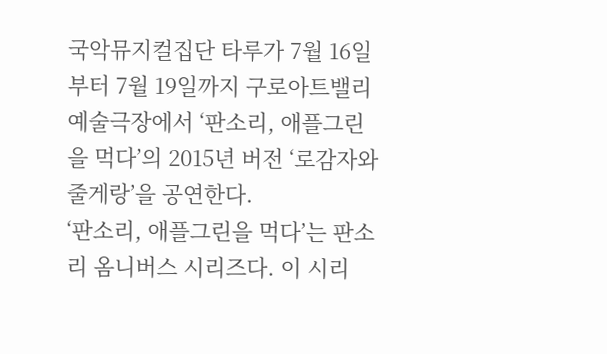국악뮤지컬집단 타루가 7월 16일부터 7월 19일까지 구로아트밸리예술극장에서 ‘판소리, 애플그린을 먹다’의 2015년 버전 ‘로감자와줄게랑’을 공연한다.
‘판소리, 애플그린을 먹다’는 판소리 옴니버스 시리즈다. 이 시리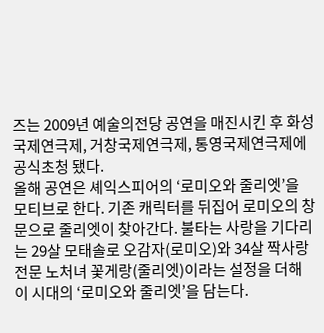즈는 2009년 예술의전당 공연을 매진시킨 후 화성국제연극제, 거창국제연극제, 통영국제연극제에 공식초청 됐다.
올해 공연은 셰익스피어의 ‘로미오와 줄리엣’을 모티브로 한다. 기존 캐릭터를 뒤집어 로미오의 창문으로 줄리엣이 찾아간다. 불타는 사랑을 기다리는 29살 모태솔로 오감자(로미오)와 34살 짝사랑 전문 노처녀 꽃게랑(줄리엣)이라는 설정을 더해 이 시대의 ‘로미오와 줄리엣’을 담는다.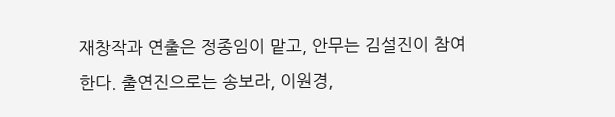재창작과 연출은 정종임이 맡고, 안무는 김설진이 참여한다. 출연진으로는 송보라, 이원경,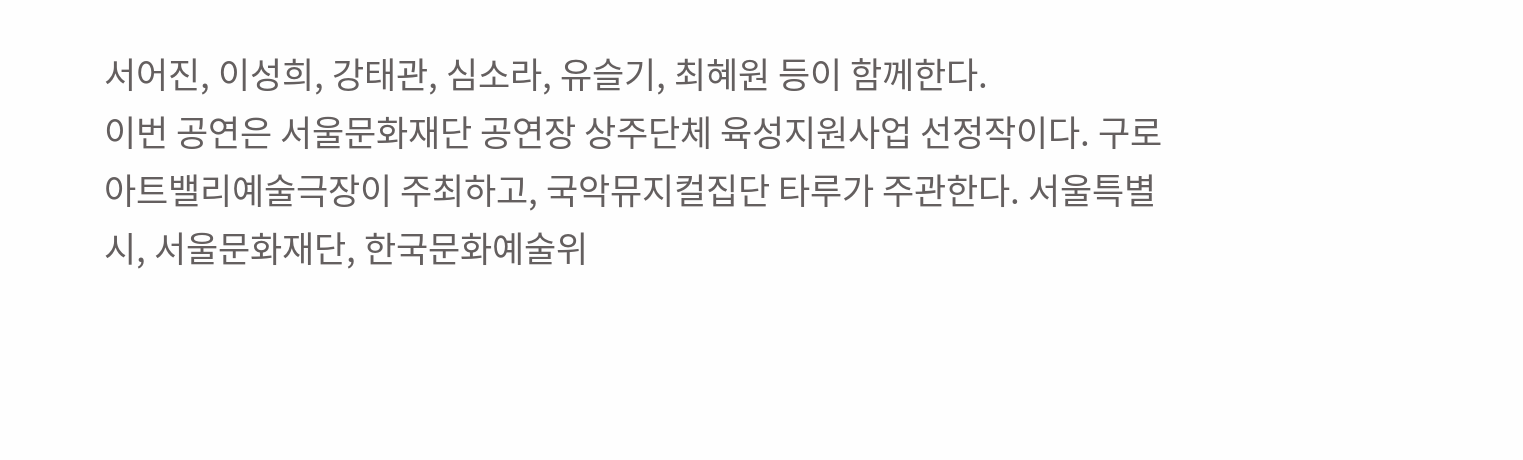서어진, 이성희, 강태관, 심소라, 유슬기, 최혜원 등이 함께한다.
이번 공연은 서울문화재단 공연장 상주단체 육성지원사업 선정작이다. 구로아트밸리예술극장이 주최하고, 국악뮤지컬집단 타루가 주관한다. 서울특별시, 서울문화재단, 한국문화예술위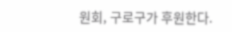원회, 구로구가 후원한다.